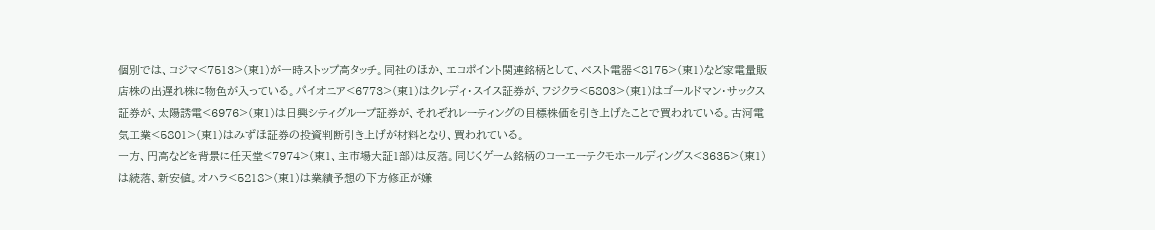個別では、コジマ<7513>(東1)が一時ストップ高タッチ。同社のほか、エコポイント関連銘柄として、ベスト電器<8175>(東1)など家電量販店株の出遅れ株に物色が入っている。パイオニア<6773>(東1)はクレディ・スイス証券が、フジクラ<5803>(東1)はゴールドマン・サックス証券が、太陽誘電<6976>(東1)は日興シティグループ証券が、それぞれレーティングの目標株価を引き上げたことで買われている。古河電気工業<5801>(東1)はみずほ証券の投資判断引き上げが材料となり、買われている。
一方、円高などを背景に任天堂<7974>(東1、主市場大証1部)は反落。同じくゲーム銘柄のコーエーテクモホールディングス<3635>(東1)は続落、新安値。オハラ<5218>(東1)は業績予想の下方修正が嫌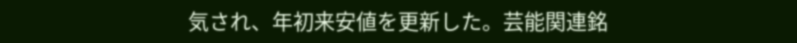気され、年初来安値を更新した。芸能関連銘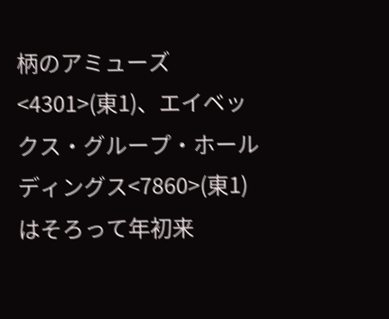柄のアミューズ<4301>(東1)、エイベックス・グループ・ホールディングス<7860>(東1)はそろって年初来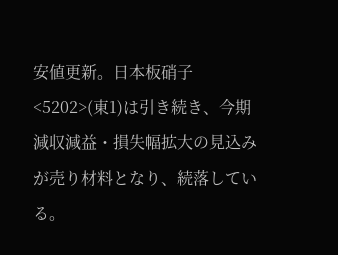安値更新。日本板硝子<5202>(東1)は引き続き、今期減収減益・損失幅拡大の見込みが売り材料となり、続落している。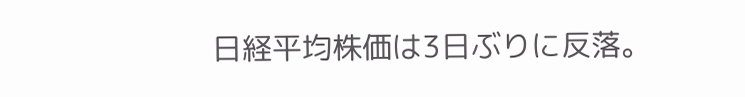日経平均株価は3日ぶりに反落。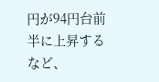円が94円台前半に上昇するなど、